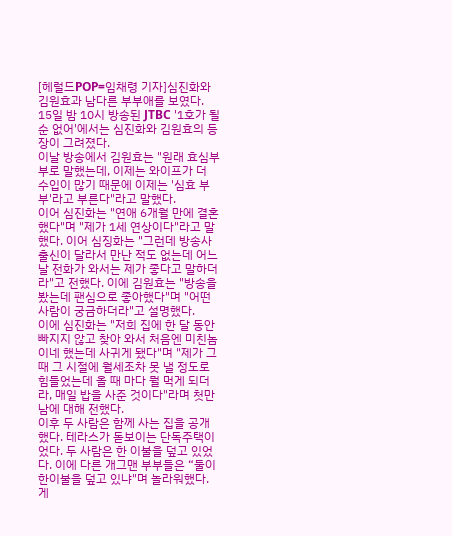[헤럴드POP=임채령 기자]심진화와 김원효과 남다른 부부애를 보였다.
15일 밤 10시 방송된 JTBC '1호가 될 순 없어'에서는 심진화와 김원효의 등장이 그려졌다.
이날 방송에서 김원효는 "원래 효심부부로 말했는데, 이제는 와이프가 더 수입이 많기 때문에 이제는 '심효 부부'라고 부른다"라고 말했다.
이어 심진화는 "연애 6개월 만에 결혼했다"며 "제가 1세 연상이다"라고 말했다. 이어 심징화는 "그런데 방송사 출신이 달라서 만난 적도 없는데 어느 날 전화가 와서는 제가 좋다고 말하더라"고 전했다. 이에 김원효는 "방송을 봤는데 팬심으로 좋아했다"며 "어떤 사람이 궁금하더라"고 설명했다.
이에 심진화는 "저희 집에 한 달 동안 빠지지 않고 찾아 와서 처음엔 미친놈이네 했는데 사귀게 됐다"며 "제가 그때 그 시절에 월세조차 못 낼 정도로 힘들었는데 올 때 마다 뭘 먹게 되더라, 매일 밥을 사준 것이다"라며 첫만남에 대해 전했다.
이후 두 사람은 함께 사는 집을 공개했다. 테라스가 돋보이는 단독주택이었다. 두 사람은 한 이불을 덮고 있었다. 이에 다른 개그맨 부부들은 “둘이 한이불을 덮고 있냐"며 놀라워했다. 게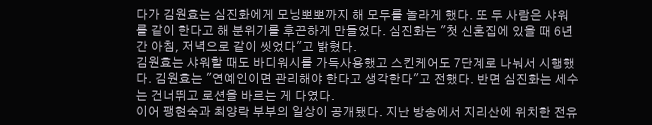다가 김원효는 심진화에게 모닝뽀뽀까지 해 모두를 놀라게 했다. 또 두 사람은 샤워를 같이 한다고 해 분위기를 후끈하게 만들었다. 심진화는 "첫 신혼집에 있을 때 6년간 아침, 저녁으로 같이 씻었다"고 밝혔다.
김원효는 샤워할 때도 바디워시를 가득사용했고 스킨케어도 7단계로 나눠서 시행했다. 김원효는 "연예인이면 관리해야 한다고 생각한다"고 전했다. 반면 심진화는 세수는 건너뛰고 로션을 바르는 게 다였다.
이어 팽현숙과 최양락 부부의 일상이 공개됐다. 지난 방송에서 지리산에 위치한 전유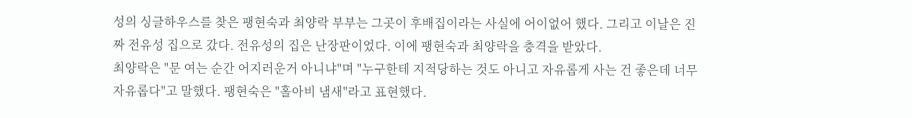성의 싱글하우스를 찾은 팽현숙과 최양락 부부는 그곳이 후배집이라는 사실에 어이없어 했다. 그리고 이날은 진짜 전유성 집으로 갔다. 전유성의 집은 난장판이었다. 이에 팽현숙과 최양락을 충격을 받았다.
최양락은 "문 여는 순간 어지러운거 아니냐"며 "누구한테 지적당하는 것도 아니고 자유롭게 사는 건 좋은데 너무 자유롭다"고 말했다. 팽현숙은 "홀아비 냄새"라고 표현했다.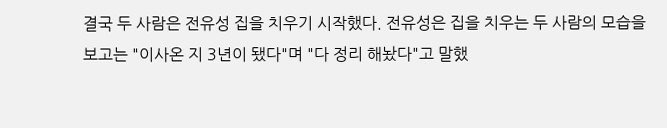결국 두 사람은 전유성 집을 치우기 시작했다. 전유성은 집을 치우는 두 사람의 모습을 보고는 "이사온 지 3년이 됐다"며 "다 정리 해놨다"고 말했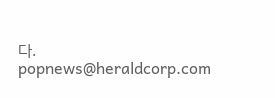다.
popnews@heraldcorp.com